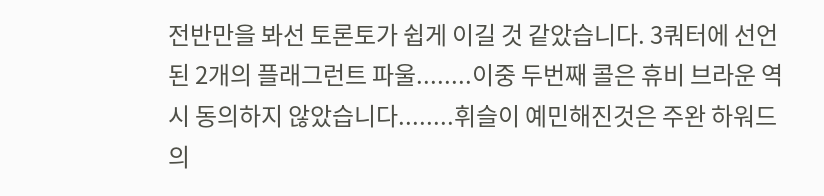전반만을 봐선 토론토가 쉽게 이길 것 같았습니다. 3쿼터에 선언된 2개의 플래그런트 파울........이중 두번째 콜은 휴비 브라운 역시 동의하지 않았습니다........휘슬이 예민해진것은 주완 하워드의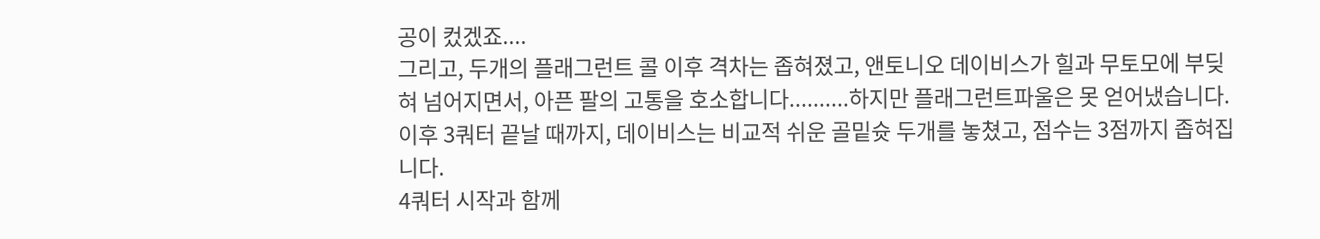공이 컸겠죠....
그리고, 두개의 플래그런트 콜 이후 격차는 좁혀졌고, 앤토니오 데이비스가 힐과 무토모에 부딪혀 넘어지면서, 아픈 팔의 고통을 호소합니다..........하지만 플래그런트파울은 못 얻어냈습니다. 이후 3쿼터 끝날 때까지, 데이비스는 비교적 쉬운 골밑슛 두개를 놓쳤고, 점수는 3점까지 좁혀집니다.
4쿼터 시작과 함께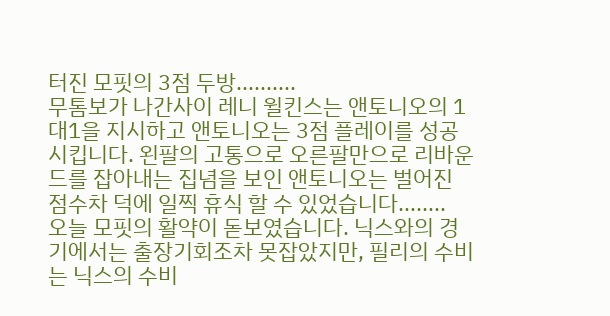터진 모핏의 3점 두방..........
무톰보가 나간사이 레니 윌킨스는 앤토니오의 1대1을 지시하고 앤토니오는 3점 플레이를 성공시킵니다. 왼팔의 고통으로 오른팔만으로 리바운드를 잡아내는 집념을 보인 앤토니오는 벌어진 점수차 덕에 일찍 휴식 할 수 있었습니다........
오늘 모핏의 활약이 돋보였습니다. 닉스와의 경기에서는 출장기회조차 못잡았지만, 필리의 수비는 닉스의 수비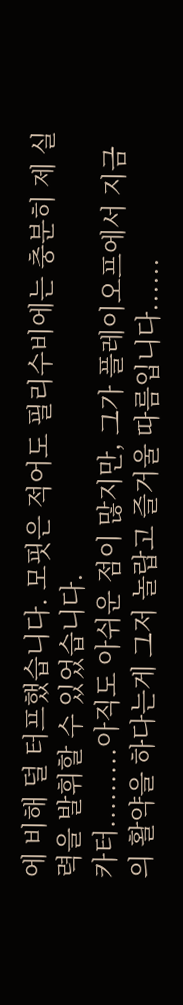에 비해 덜 터프했습니다. 모핏은 적어도 필리수비에는 충분히 제 실력을 발휘할 수 있었습니다.
카터.........아직도 아쉬운 점이 많지만, 그가 플레이오프에서 지금의 활약을 하다는게 그저 놀랍고 즐거울 따름입니다......